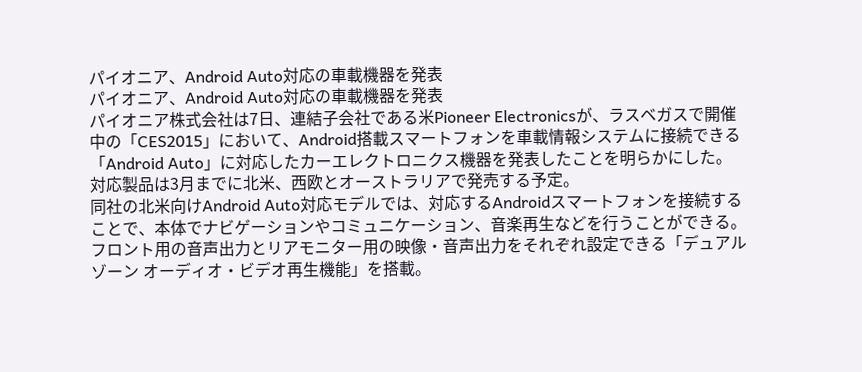パイオニア、Android Auto対応の車載機器を発表
パイオニア、Android Auto対応の車載機器を発表
パイオニア株式会社は7日、連結子会社である米Pioneer Electronicsが、ラスベガスで開催中の「CES2015」において、Android搭載スマートフォンを車載情報システムに接続できる「Android Auto」に対応したカーエレクトロニクス機器を発表したことを明らかにした。対応製品は3月までに北米、西欧とオーストラリアで発売する予定。
同社の北米向けAndroid Auto対応モデルでは、対応するAndroidスマートフォンを接続することで、本体でナビゲーションやコミュニケーション、音楽再生などを行うことができる。フロント用の音声出力とリアモニター用の映像・音声出力をそれぞれ設定できる「デュアルゾーン オーディオ・ビデオ再生機能」を搭載。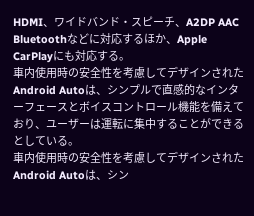HDMI、ワイドバンド・スピーチ、A2DP AAC Bluetoothなどに対応するほか、Apple CarPlayにも対応する。
車内使用時の安全性を考慮してデザインされたAndroid Autoは、シンプルで直感的なインターフェースとボイスコントロール機能を備えており、ユーザーは運転に集中することができるとしている。
車内使用時の安全性を考慮してデザインされたAndroid Autoは、シン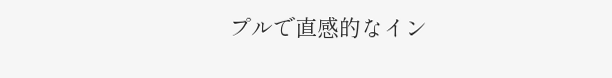プルで直感的なイン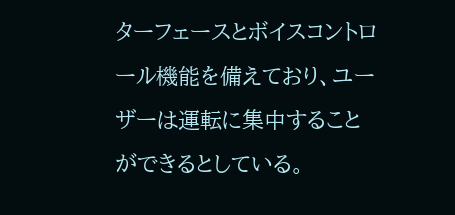ターフェースとボイスコントロール機能を備えており、ユーザーは運転に集中することができるとしている。